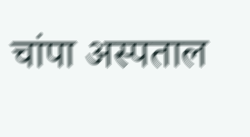चांपा अस्पताल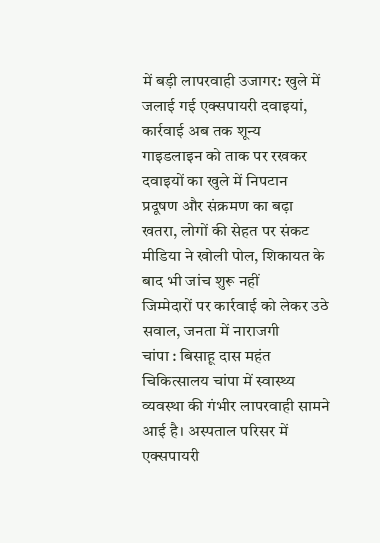में बड़ी लापरवाही उजागर: खुले में जलाई गई एक्सपायरी दवाइयां, कार्रवाई अब तक शून्य
गाइडलाइन को ताक पर रखकर दवाइयों का खुले में निपटान
प्रदूषण और संक्रमण का बढ़ा खतरा, लोगों की सेहत पर संकट
मीडिया ने खोली पोल, शिकायत के बाद भी जांच शुरू नहीं
जिम्मेदारों पर कार्रवाई को लेकर उठे सवाल, जनता में नाराजगी
चांपा : बिसाहू दास महंत चिकित्सालय चांपा में स्वास्थ्य व्यवस्था की गंभीर लापरवाही सामने आई है। अस्पताल परिसर में एक्सपायरी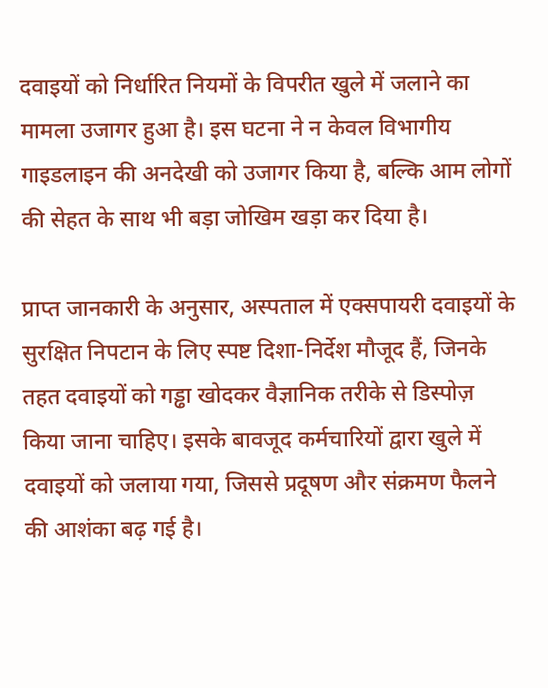दवाइयों को निर्धारित नियमों के विपरीत खुले में जलाने का मामला उजागर हुआ है। इस घटना ने न केवल विभागीय गाइडलाइन की अनदेखी को उजागर किया है, बल्कि आम लोगों की सेहत के साथ भी बड़ा जोखिम खड़ा कर दिया है।

प्राप्त जानकारी के अनुसार, अस्पताल में एक्सपायरी दवाइयों के सुरक्षित निपटान के लिए स्पष्ट दिशा-निर्देश मौजूद हैं, जिनके तहत दवाइयों को गड्ढा खोदकर वैज्ञानिक तरीके से डिस्पोज़ किया जाना चाहिए। इसके बावजूद कर्मचारियों द्वारा खुले में दवाइयों को जलाया गया, जिससे प्रदूषण और संक्रमण फैलने की आशंका बढ़ गई है।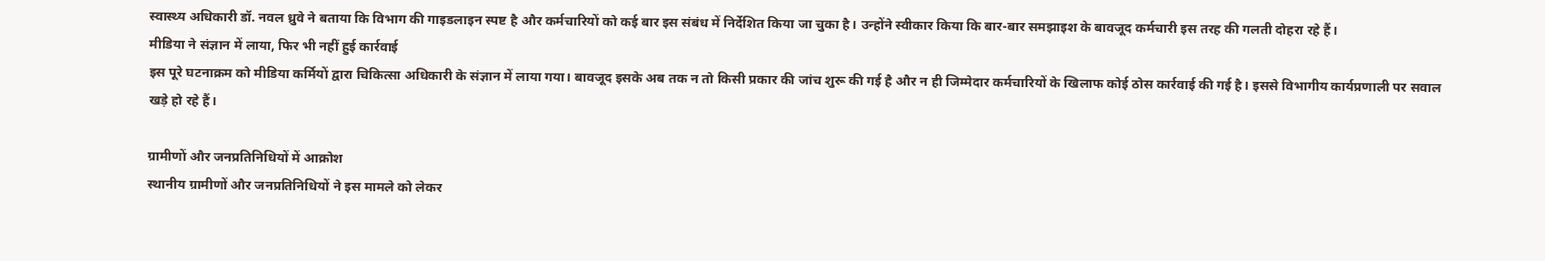स्वास्थ्य अधिकारी डॉ. नवल ध्रुवे ने बताया कि विभाग की गाइडलाइन स्पष्ट है और कर्मचारियों को कई बार इस संबंध में निर्देशित किया जा चुका है। उन्होंने स्वीकार किया कि बार-बार समझाइश के बावजूद कर्मचारी इस तरह की गलती दोहरा रहे हैं।
मीडिया ने संज्ञान में लाया, फिर भी नहीं हुई कार्रवाई
इस पूरे घटनाक्रम को मीडिया कर्मियों द्वारा चिकित्सा अधिकारी के संज्ञान में लाया गया। बावजूद इसके अब तक न तो किसी प्रकार की जांच शुरू की गई है और न ही जिम्मेदार कर्मचारियों के खिलाफ कोई ठोस कार्रवाई की गई है। इससे विभागीय कार्यप्रणाली पर सवाल खड़े हो रहे हैं।

ग्रामीणों और जनप्रतिनिधियों में आक्रोश
स्थानीय ग्रामीणों और जनप्रतिनिधियों ने इस मामले को लेकर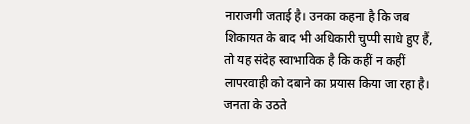नाराजगी जताई है। उनका कहना है कि जब शिकायत के बाद भी अधिकारी चुप्पी साधे हुए हैं, तो यह संदेह स्वाभाविक है कि कहीं न कहीं लापरवाही को दबाने का प्रयास किया जा रहा है।
जनता के उठते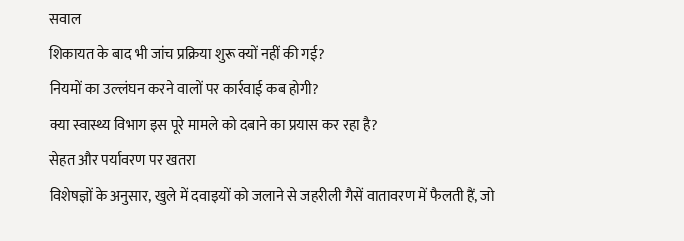सवाल
शिकायत के बाद भी जांच प्रक्रिया शुरू क्यों नहीं की गई?
नियमों का उल्लंघन करने वालों पर कार्रवाई कब होगी?
क्या स्वास्थ्य विभाग इस पूरे मामले को दबाने का प्रयास कर रहा है?
सेहत और पर्यावरण पर खतरा
विशेषज्ञों के अनुसार, खुले में दवाइयों को जलाने से जहरीली गैसें वातावरण में फैलती हैं, जो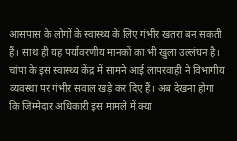आसपास के लोगों के स्वास्थ्य के लिए गंभीर खतरा बन सकती हैं। साथ ही यह पर्यावरणीय मानकों का भी खुला उल्लंघन है।
चांपा के इस स्वास्थ्य केंद्र में सामने आई लापरवाही ने विभागीय व्यवस्था पर गंभीर सवाल खड़े कर दिए हैं। अब देखना होगा कि जिम्मेदार अधिकारी इस मामले में क्या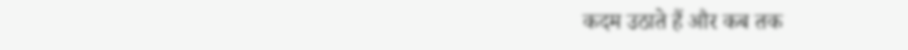कदम उठाते हैं और कब तक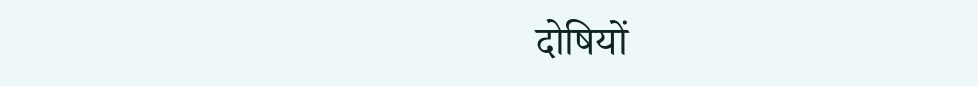दोषियों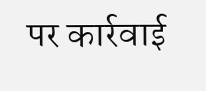पर कार्रवाई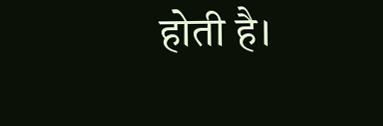होती है।